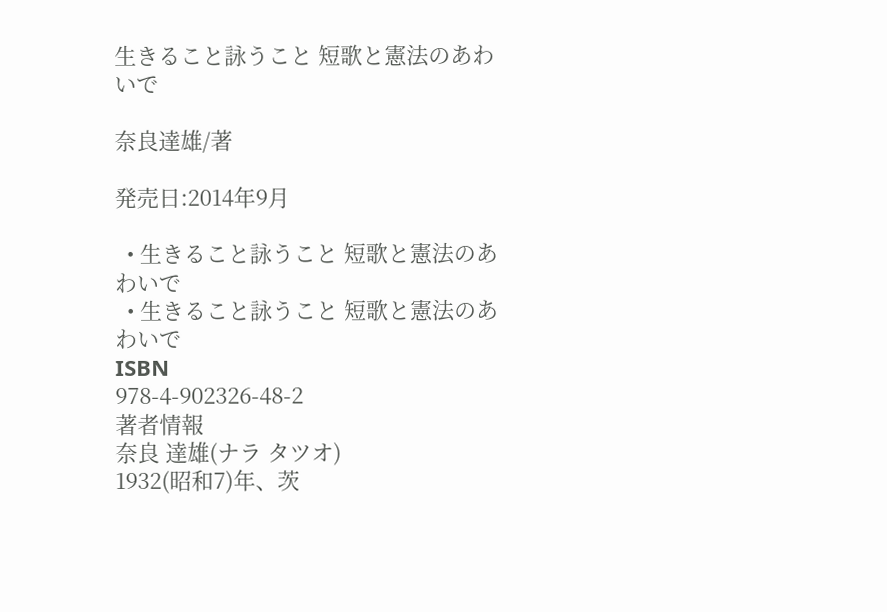生きること詠うこと 短歌と憲法のあわいで

奈良達雄/著

発売日:2014年9月

  • 生きること詠うこと 短歌と憲法のあわいで
  • 生きること詠うこと 短歌と憲法のあわいで
ISBN
978-4-902326-48-2
著者情報
奈良 達雄(ナラ タツオ)
1932(昭和7)年、茨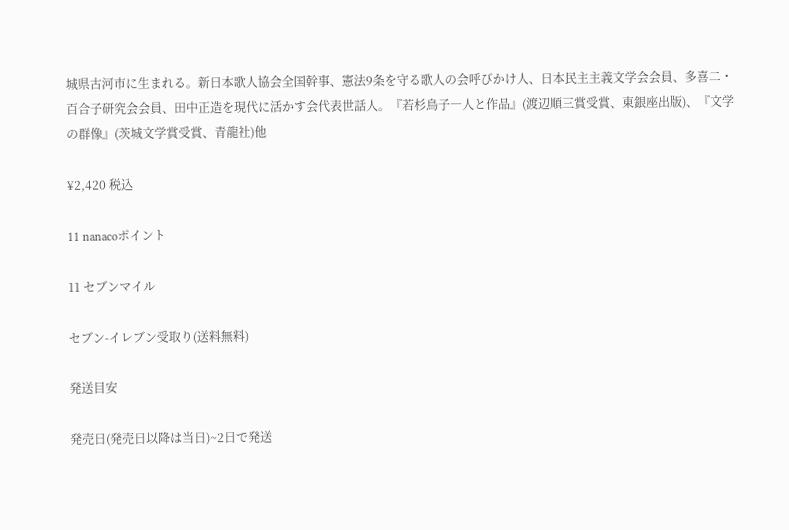城県古河市に生まれる。新日本歌人協会全国幹事、憲法9条を守る歌人の会呼びかけ人、日本民主主義文学会会員、多喜二・百合子研究会会員、田中正造を現代に活かす会代表世話人。『若杉鳥子―人と作品』(渡辺順三賞受賞、東銀座出版)、『文学の群像』(茨城文学賞受賞、青龍社)他

¥2,420 税込

11 nanacoポイント

11 セブンマイル

セブン-イレブン受取り(送料無料)

発送目安

発売日(発売日以降は当日)~2日で発送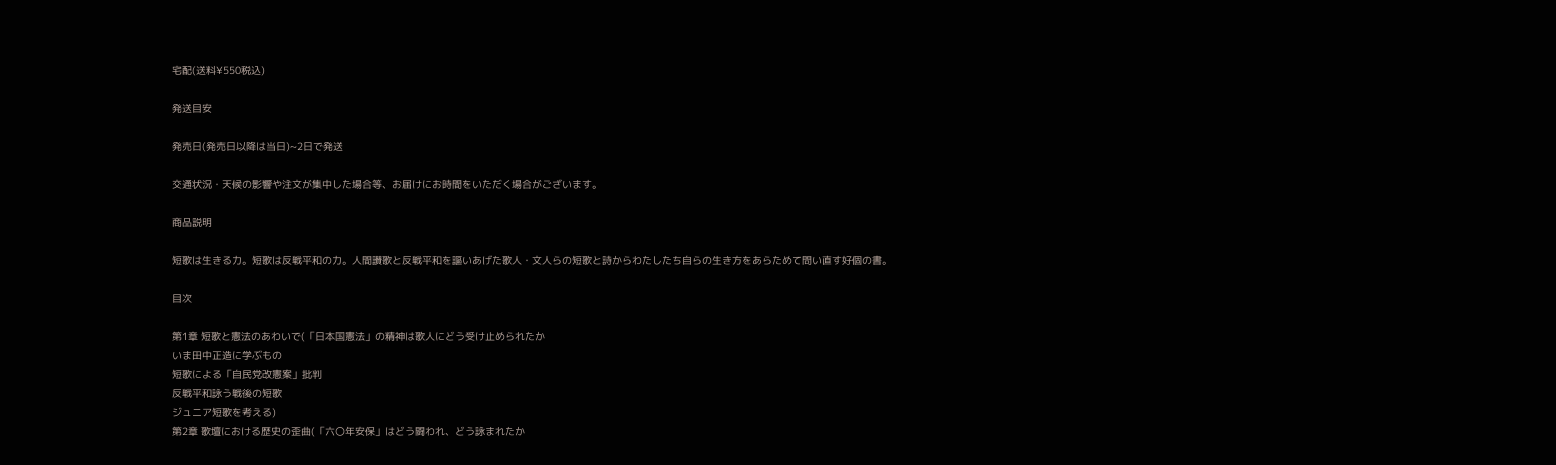宅配(送料¥550税込)

発送目安

発売日(発売日以降は当日)~2日で発送

交通状況・天候の影響や注文が集中した場合等、お届けにお時間をいただく場合がございます。

商品説明

短歌は生きる力。短歌は反戦平和の力。人間讃歌と反戦平和を謳いあげた歌人・文人らの短歌と詩からわたしたち自らの生き方をあらためて問い直す好個の書。

目次

第1章 短歌と憲法のあわいで(「日本国憲法」の精神は歌人にどう受け止められたか
いま田中正造に学ぶもの
短歌による「自民党改憲案」批判
反戦平和詠う戦後の短歌
ジュニア短歌を考える)
第2章 歌壇における歴史の歪曲(「六〇年安保」はどう闘われ、どう詠まれたか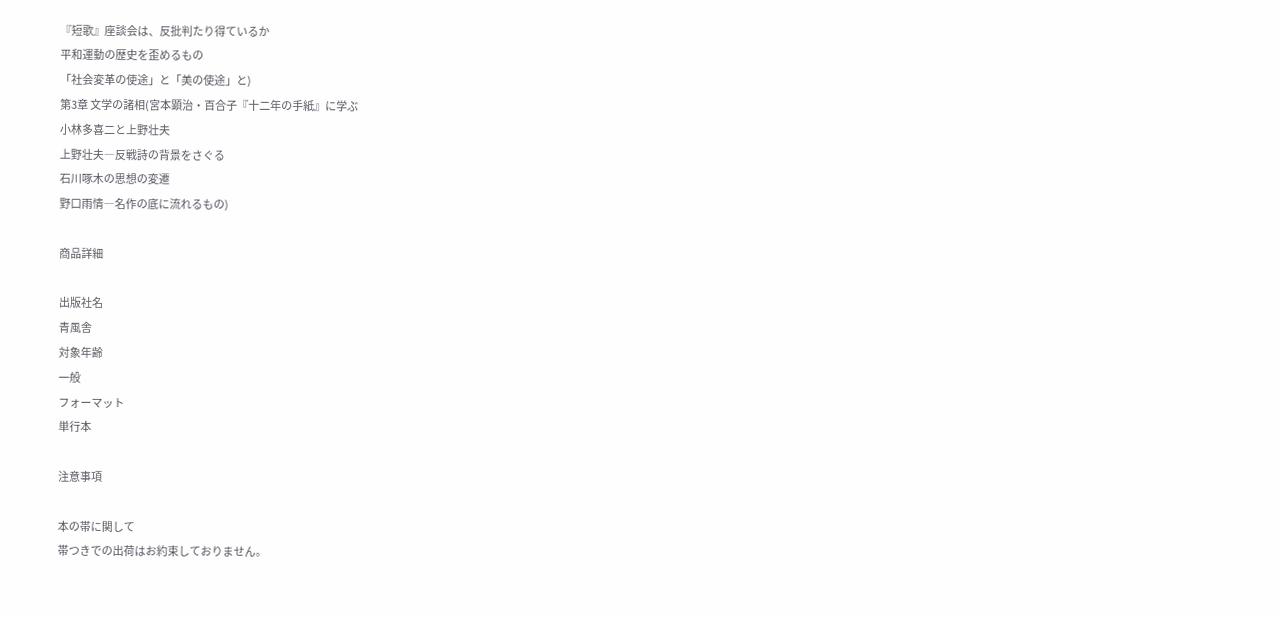『短歌』座談会は、反批判たり得ているか
平和運動の歴史を歪めるもの
「社会変革の使途」と「美の使途」と)
第3章 文学の諸相(宮本顕治・百合子『十二年の手紙』に学ぶ
小林多喜二と上野壮夫
上野壮夫―反戦詩の背景をさぐる
石川啄木の思想の変遷
野口雨情―名作の底に流れるもの)

商品詳細

出版社名
青風舎
対象年齢
一般
フォーマット
単行本

注意事項

本の帯に関して
帯つきでの出荷はお約束しておりません。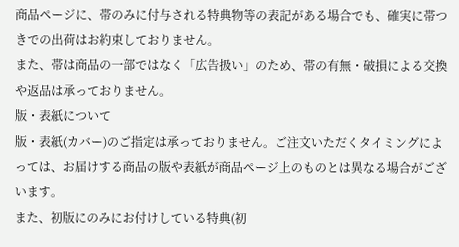商品ページに、帯のみに付与される特典物等の表記がある場合でも、確実に帯つきでの出荷はお約束しておりません。
また、帯は商品の一部ではなく「広告扱い」のため、帯の有無・破損による交換や返品は承っておりません。
版・表紙について
版・表紙(カバー)のご指定は承っておりません。ご注文いただくタイミングによっては、お届けする商品の版や表紙が商品ページ上のものとは異なる場合がございます。
また、初版にのみにお付けしている特典(初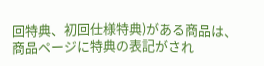回特典、初回仕様特典)がある商品は、商品ページに特典の表記がされ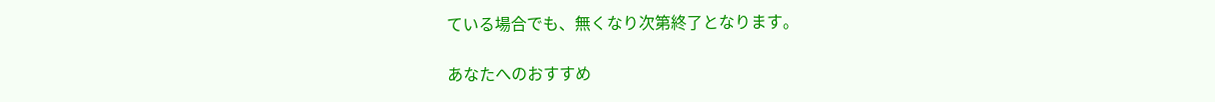ている場合でも、無くなり次第終了となります。

あなたへのおすすめ